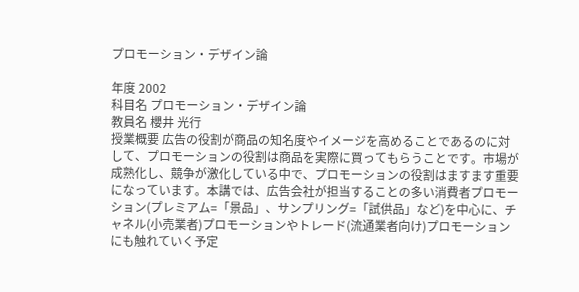プロモーション・デザイン論

年度 2002
科目名 プロモーション・デザイン論
教員名 櫻井 光行
授業概要 広告の役割が商品の知名度やイメージを高めることであるのに対して、プロモーションの役割は商品を実際に買ってもらうことです。市場が成熟化し、競争が激化している中で、プロモーションの役割はますます重要になっています。本講では、広告会社が担当することの多い消費者プロモーション(プレミアム=「景品」、サンプリング=「試供品」など)を中心に、チャネル(小売業者)プロモーションやトレード(流通業者向け)プロモーションにも触れていく予定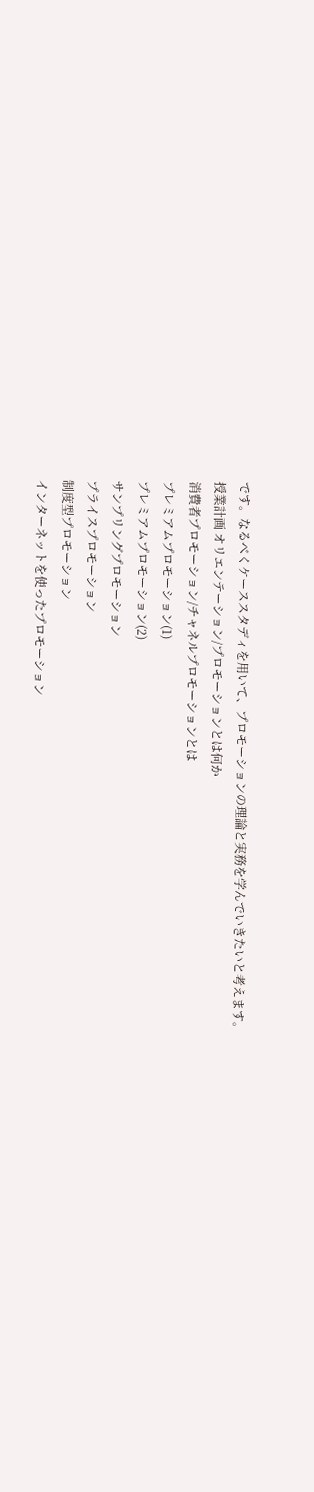です。なるべくケーススタディを用いて、プロモーションの理論と実務を学んでいきたいと考えます。
授業計画 オリエンテーション/プロモーションとは何か
消費者プロモーション/チャネルプロモーションとは
プレミアムプロモーション(1)
プレミアムプロモーション(2)
サンプリングプロモーション
プライスプロモーション
制度型プロモーション
インターネットを使ったプロモーション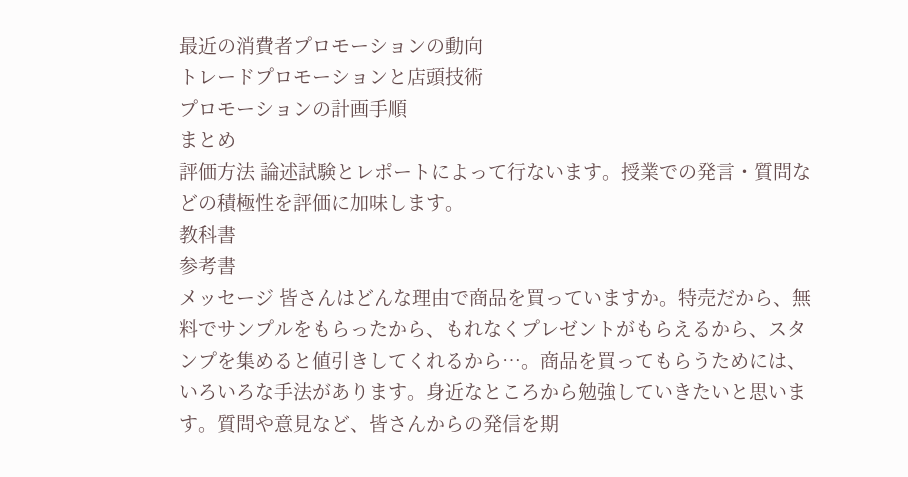最近の消費者プロモーションの動向
トレードプロモーションと店頭技術
プロモーションの計画手順
まとめ
評価方法 論述試験とレポートによって行ないます。授業での発言・質問などの積極性を評価に加味します。
教科書
参考書
メッセージ 皆さんはどんな理由で商品を買っていますか。特売だから、無料でサンプルをもらったから、もれなくプレゼントがもらえるから、スタンプを集めると値引きしてくれるから…。商品を買ってもらうためには、いろいろな手法があります。身近なところから勉強していきたいと思います。質問や意見など、皆さんからの発信を期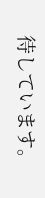待しています。